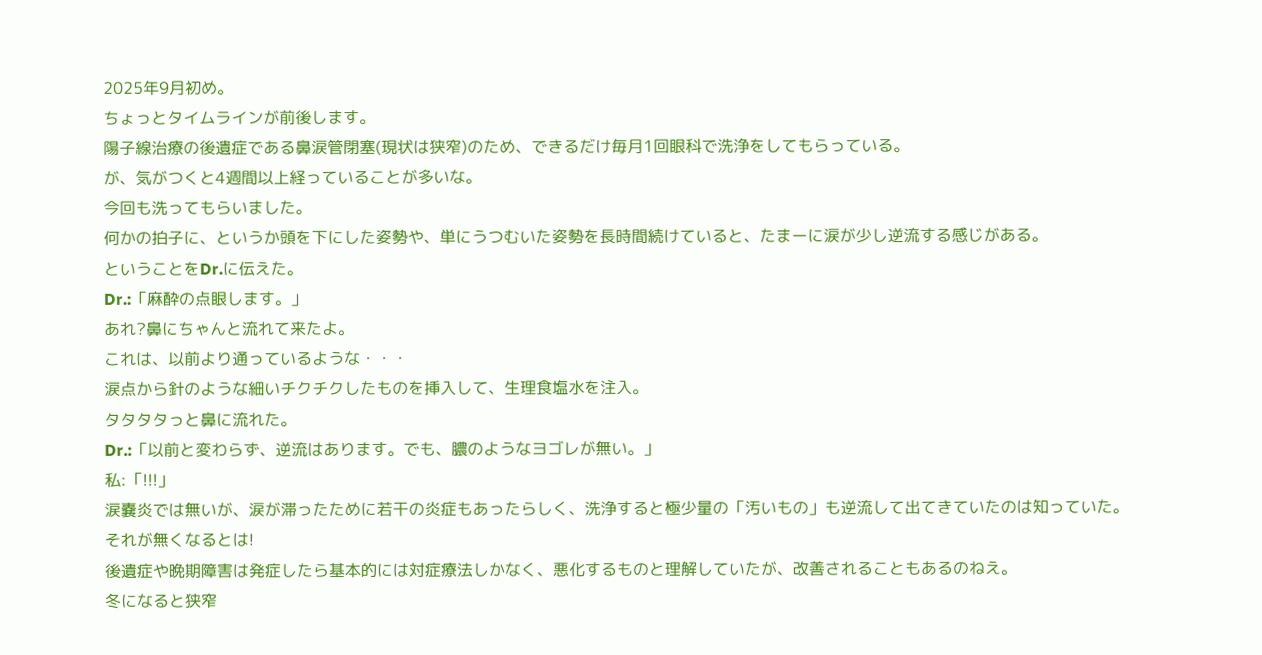2025年9月初め。
ちょっとタイムラインが前後します。
陽子線治療の後遺症である鼻涙管閉塞(現状は狭窄)のため、できるだけ毎月1回眼科で洗浄をしてもらっている。
が、気がつくと4週間以上経っていることが多いな。
今回も洗ってもらいました。
何かの拍子に、というか頭を下にした姿勢や、単にうつむいた姿勢を長時間続けていると、たまーに涙が少し逆流する感じがある。
ということをDr.に伝えた。
Dr.:「麻酔の点眼します。」
あれ?鼻にちゃんと流れて来たよ。
これは、以前より通っているような・・・
涙点から針のような細いチクチクしたものを挿入して、生理食塩水を注入。
タタタタっと鼻に流れた。
Dr.:「以前と変わらず、逆流はあります。でも、膿のようなヨゴレが無い。」
私:「!!!」
涙嚢炎では無いが、涙が滞ったために若干の炎症もあったらしく、洗浄すると極少量の「汚いもの」も逆流して出てきていたのは知っていた。
それが無くなるとは!
後遺症や晩期障害は発症したら基本的には対症療法しかなく、悪化するものと理解していたが、改善されることもあるのねえ。
冬になると狭窄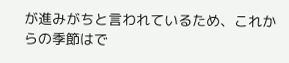が進みがちと言われているため、これからの季節はで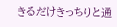きるだけきっちりと通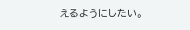えるようにしたい。